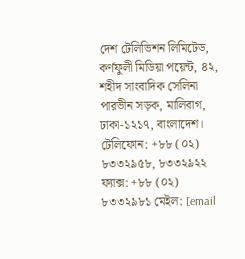দেশ টেলিভিশন লিমিটেড, কর্ণফুলী মিডিয়া পয়েন্ট, ৪২, শহীদ সাংবাদিক সেলিনা পারভীন সড়ক, মালিবাগ, ঢাকা-১২১৭, বাংলাদেশ।
টেলিফোন: +৮৮ (০২) ৮৩৩২৯৫৮, ৮৩৩২৯২২ ফ্যাক্স: +৮৮ (০২) ৮৩৩২৯৮১ মেইল: [email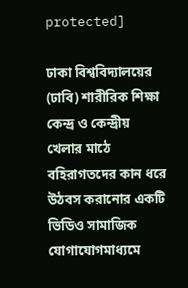protected]

ঢাকা বিশ্ববিদ্যালয়ের (ঢাবি) শারীরিক শিক্ষা কেন্দ্র ও কেন্দ্রীয় খেলার মাঠে বহিরাগতদের কান ধরে উঠবস করানোর একটি ভিডিও সামাজিক যোগাযোগমাধ্যমে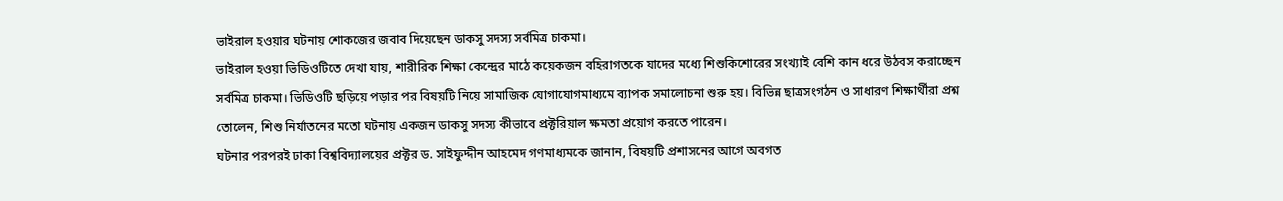ভাইরাল হওয়ার ঘটনায় শোকজের জবাব দিয়েছেন ডাকসু সদস্য সর্বমিত্র চাকমা।
ভাইরাল হওয়া ভিডিওটিতে দেখা যায়, শারীরিক শিক্ষা কেন্দ্রের মাঠে কয়েকজন বহিরাগতকে যাদের মধ্যে শিশুকিশোরের সংখ্যাই বেশি কান ধরে উঠবস করাচ্ছেন সর্বমিত্র চাকমা। ভিডিওটি ছড়িয়ে পড়ার পর বিষয়টি নিয়ে সামাজিক যোগাযোগমাধ্যমে ব্যাপক সমালোচনা শুরু হয়। বিভিন্ন ছাত্রসংগঠন ও সাধারণ শিক্ষার্থীরা প্রশ্ন তোলেন, শিশু নির্যাতনের মতো ঘটনায় একজন ডাকসু সদস্য কীভাবে প্রক্টরিয়াল ক্ষমতা প্রয়োগ করতে পারেন।
ঘটনার পরপরই ঢাকা বিশ্ববিদ্যালয়ের প্রক্টর ড. সাইফুদ্দীন আহমেদ গণমাধ্যমকে জানান, বিষয়টি প্রশাসনের আগে অবগত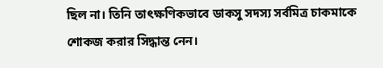ছিল না। তিনি তাৎক্ষণিকভাবে ডাকসু সদস্য সর্বমিত্র চাকমাকে শোকজ করার সিদ্ধান্ত নেন।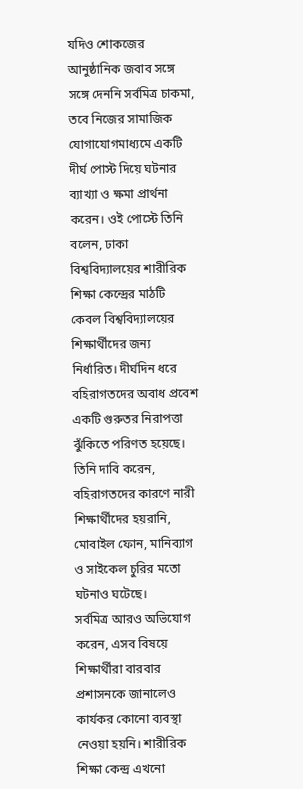যদিও শোকজের আনুষ্ঠানিক জবাব সঙ্গে সঙ্গে দেননি সর্বমিত্র চাকমা, তবে নিজের সামাজিক যোগাযোগমাধ্যমে একটি দীর্ঘ পোস্ট দিয়ে ঘটনার ব্যাখ্যা ও ক্ষমা প্রার্থনা করেন। ওই পোস্টে তিনি বলেন, ঢাকা বিশ্ববিদ্যালয়ের শারীরিক শিক্ষা কেন্দ্রের মাঠটি কেবল বিশ্ববিদ্যালয়ের শিক্ষার্থীদের জন্য নির্ধারিত। দীর্ঘদিন ধরে বহিরাগতদের অবাধ প্রবেশ একটি গুরুতর নিরাপত্তা ঝুঁকিতে পরিণত হয়েছে। তিনি দাবি করেন, বহিরাগতদের কারণে নারী শিক্ষার্থীদের হয়রানি, মোবাইল ফোন, মানিব্যাগ ও সাইকেল চুরির মতো ঘটনাও ঘটেছে।
সর্বমিত্র আরও অভিযোগ করেন, এসব বিষয়ে শিক্ষার্থীরা বারবার প্রশাসনকে জানালেও কার্যকর কোনো ব্যবস্থা নেওয়া হয়নি। শারীরিক শিক্ষা কেন্দ্র এখনো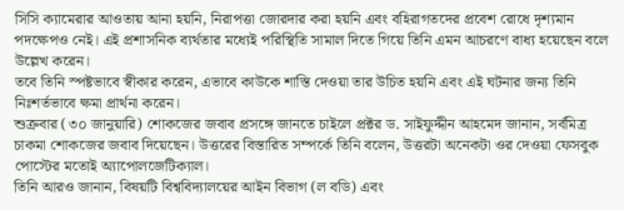সিসি ক্যামেরার আওতায় আনা হয়নি, নিরাপত্তা জোরদার করা হয়নি এবং বহিরাগতদের প্রবেশ রোধে দৃশ্যমান পদক্ষেপও নেই। এই প্রশাসনিক ব্যর্থতার মধ্যেই পরিস্থিতি সামাল দিতে গিয়ে তিনি এমন আচরণে বাধ্য হয়েছেন বলে উল্লেখ করেন।
তবে তিনি স্পষ্টভাবে স্বীকার করেন, এভাবে কাউকে শাস্তি দেওয়া তার উচিত হয়নি এবং এই ঘটনার জন্য তিনি নিঃশর্তভাবে ক্ষমা প্রার্থনা করেন।
শুক্রবার (৩০ জানুয়ারি) শোকজের জবাব প্রসঙ্গে জানতে চাইলে প্রক্টর ড. সাইফুদ্দীন আহমেদ জানান, সর্বমিত্র চাকমা শোকজের জবাব দিয়েছেন। উত্তরের বিস্তারিত সম্পর্কে তিনি বলেন, উত্তরটা অনেকটা ওর দেওয়া ফেসবুক পোস্টের মতোই অ্যাপোলজেটিক্যাল।
তিনি আরও জানান, বিষয়টি বিশ্ববিদ্যালয়ের আইন বিভাগ (ল বডি) এবং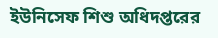ইউনিসেফ শিশু অধিদপ্তরের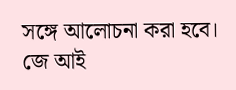সঙ্গে আলোচনা করা হবে।
জে আই